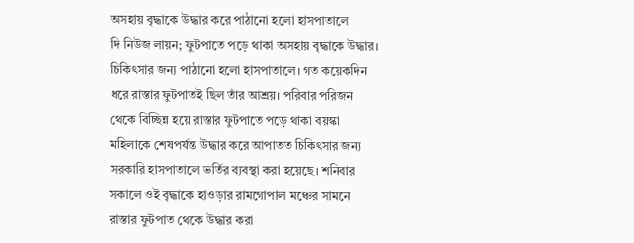অসহায় বৃদ্ধাকে উদ্ধার করে পাঠানো হলো হাসপাতালে
দি নিউজ লায়ন; ফুটপাতে পড়ে থাকা অসহায় বৃদ্ধাকে উদ্ধার। চিকিৎসার জন্য পাঠানো হলো হাসপাতালে। গত কয়েকদিন ধরে রাস্তার ফুটপাতই ছিল তাঁর আশ্রয়। পরিবার পরিজন থেকে বিচ্ছিন্ন হয়ে রাস্তার ফুটপাতে পড়ে থাকা বয়স্কা মহিলাকে শেষপর্যন্ত উদ্ধার করে আপাতত চিকিৎসার জন্য সরকারি হাসপাতালে ভর্তির ব্যবস্থা করা হয়েছে। শনিবার সকালে ওই বৃদ্ধাকে হাওড়ার রামগোপাল মঞ্চের সামনে রাস্তার ফুটপাত থেকে উদ্ধার করা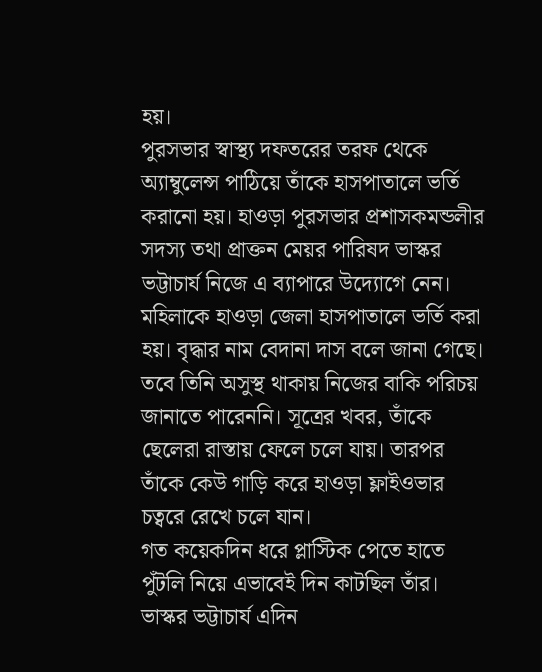হয়।
পুরসভার স্বাস্থ্য দফতরের তরফ থেকে অ্যাম্বুলেন্স পাঠিয়ে তাঁকে হাসপাতালে ভর্তি করানো হয়। হাওড়া পুরসভার প্রশাসকমন্ডলীর সদস্য তথা প্রাক্তন মেয়র পারিষদ ভাস্কর ভট্টাচার্য নিজে এ ব্যাপারে উদ্যোগে নেন। মহিলাকে হাওড়া জেলা হাসপাতালে ভর্তি করা হয়। বৃদ্ধার নাম বেদানা দাস বলে জানা গেছে। তবে তিনি অসুস্থ থাকায় নিজের বাকি পরিচয় জানাতে পারেননি। সূত্রের খবর, তাঁকে ছেলেরা রাস্তায় ফেলে চলে যায়। তারপর তাঁকে কেউ গাড়ি করে হাওড়া ফ্লাইওভার চত্বরে রেখে চলে যান।
গত কয়েকদিন ধরে প্লাস্টিক পেতে হাতে পুঁটলি নিয়ে এভাবেই দিন কাটছিল তাঁর। ভাস্কর ভট্টাচার্য এদিন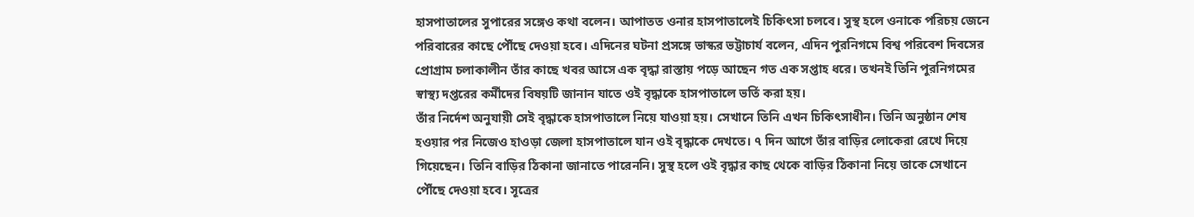হাসপাতালের সুপারের সঙ্গেও কথা বলেন। আপাতত ওনার হাসপাতালেই চিকিৎসা চলবে। সুস্থ হলে ওনাকে পরিচয় জেনে পরিবারের কাছে পৌঁছে দেওয়া হবে। এদিনের ঘটনা প্রসঙ্গে ভাস্কর ভট্টাচার্য বলেন, এদিন পুরনিগমে বিশ্ব পরিবেশ দিবসের প্রোগ্রাম চলাকালীন তাঁর কাছে খবর আসে এক বৃদ্ধা রাস্তায় পড়ে আছেন গত এক সপ্তাহ ধরে। তখনই তিনি পুরনিগমের স্বাস্থ্য দপ্তরের কর্মীদের বিষয়টি জানান যাতে ওই বৃদ্ধাকে হাসপাতালে ভর্তি করা হয়।
তাঁর নির্দেশ অনুযায়ী সেই বৃদ্ধাকে হাসপাতালে নিয়ে যাওয়া হয়। সেখানে তিনি এখন চিকিৎসাধীন। তিনি অনুষ্ঠান শেষ হওয়ার পর নিজেও হাওড়া জেলা হাসপাতালে যান ওই বৃদ্ধাকে দেখতে। ৭ দিন আগে তাঁর বাড়ির লোকেরা রেখে দিয়ে গিয়েছেন। তিনি বাড়ির ঠিকানা জানাতে পারেননি। সুস্থ হলে ওই বৃদ্ধার কাছ থেকে বাড়ির ঠিকানা নিয়ে তাকে সেখানে পৌঁছে দেওয়া হবে। সূত্রের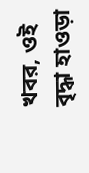খবর, ওই বৃদ্ধা হাওড়া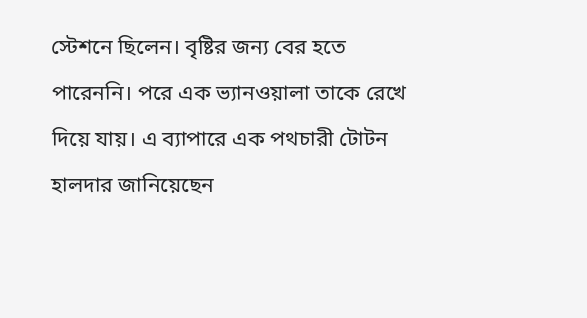স্টেশনে ছিলেন। বৃষ্টির জন্য বের হতে পারেননি। পরে এক ভ্যানওয়ালা তাকে রেখে দিয়ে যায়। এ ব্যাপারে এক পথচারী টোটন হালদার জানিয়েছেন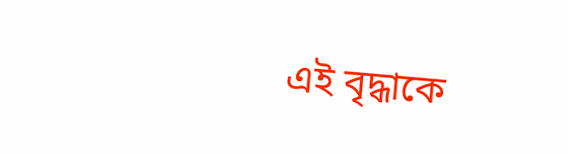এই বৃদ্ধাকে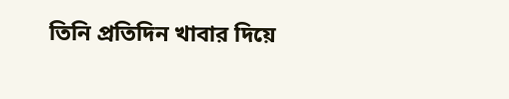তিনি প্রতিদিন খাবার দিয়ে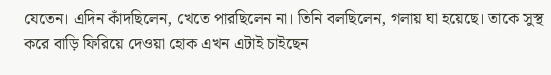যেতেন। এদিন কাঁদছিলেন, খেতে পারছিলেন না। তিনি বলছিলেন, গলায় ঘা হয়েছে। তাকে সুস্থ করে বাড়ি ফিরিয়ে দেওয়া হোক এখন এটাই চাইছেন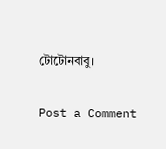টোটোনবাবু।

Post a Comment